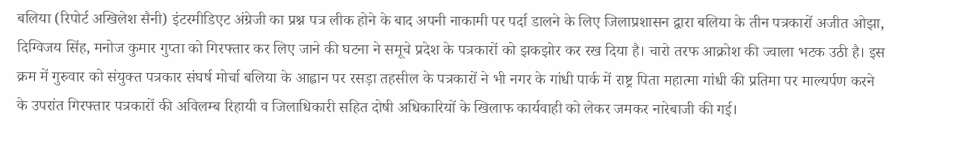बलिया (रिपोर्ट अखिलेश सैनी) इंटरमीडिएट अंग्रेजी का प्रश्न पत्र लीक होने के बाद अपनी नाकामी पर पर्दा डालने के लिए जिलाप्रशासन द्वारा बलिया के तीन पत्रकारों अजीत ओझा, दिग्विजय सिंह, मनोज कुमार गुप्ता को गिरफ्तार कर लिए जाने की घटना ने समूचे प्रदेश के पत्रकारों को झकझोर कर रख दिया है। चारो तरफ आक्रोश की ज्वाला भटक उठी है। इस क्रम में गुरुवार को संयुक्त पत्रकार संघर्ष मोर्चा बलिया के आह्वान पर रसड़ा तहसील के पत्रकारों ने भी नगर के गांधी पार्क में राष्ट्र पिता महात्मा गांधी की प्रतिमा पर माल्यर्पण करने के उपरांत गिरफ्तार पत्रकारों की अविलम्ब रिहायी व जिलाधिकारी सहित दोषी अधिकारियों के खिलाफ कार्यवाही को लेकर जमकर नारेबाजी की गई।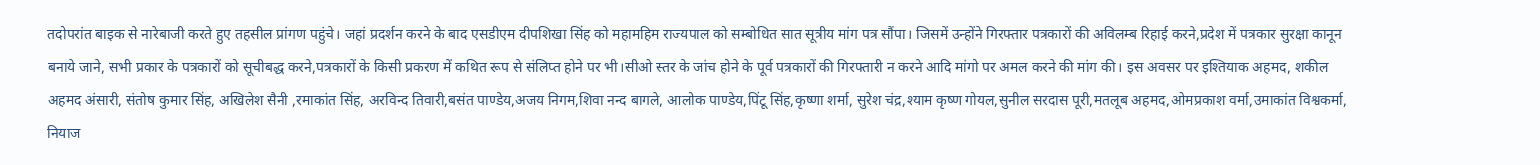तदोपरांत बाइक से नारेबाजी करते हुए तहसील प्रांगण पहुंचे। जहां प्रदर्शन करने के बाद एसडीएम दीपशिखा सिंह को महामहिम राज्यपाल को सम्बोधित सात सूत्रीय मांग पत्र सौंपा। जिसमें उन्होंने गिरफ्तार पत्रकारों की अविलम्ब रिहाई करने,प्रदेश में पत्रकार सुरक्षा कानून बनाये जाने, सभी प्रकार के पत्रकारों को सूचीबद्ध करने,पत्रकारों के किसी प्रकरण में कथित रूप से संलिप्त होने पर भी।सीओ स्तर के जांच होने के पूर्व पत्रकारों की गिरफ्तारी न करने आदि मांगो पर अमल करने की मांग की। इस अवसर पर इश्तियाक अहमद, शकील अहमद अंसारी, संतोष कुमार सिंह, अखिलेश सैनी ,रमाकांत सिंह, अरविन्द तिवारी,बसंत पाण्डेय,अजय निगम,शिवा नन्द बागले, आलोक पाण्डेय,पिंटू सिंह,कृष्णा शर्मा, सुरेश चंद्र,श्याम कृष्ण गोयल,सुनील सरदास पूरी,मतलूब अहमद,ओमप्रकाश वर्मा,उमाकांत विश्वकर्मा, नियाज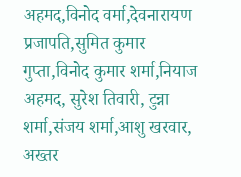अहमद,विनोद वर्मा,देवनारायण प्रजापति,सुमित कुमार गुप्ता,विनोद कुमार शर्मा,नियाज अहमद, सुरेश तिवारी, टुन्ना शर्मा,संजय शर्मा,आशु खरवार, अख्तर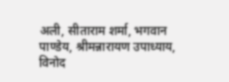अली, सीताराम शर्मा, भगवान पाण्डेय, श्रीमन्नारायण उपाध्याय, विनोद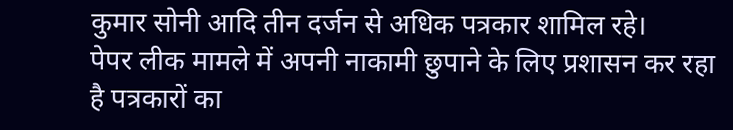कुमार सोनी आदि तीन दर्जन से अधिक पत्रकार शामिल रहे।
पेपर लीक मामले में अपनी नाकामी छुपाने के लिए प्रशासन कर रहा है पत्रकारों का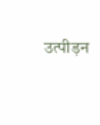उत्पीड़न